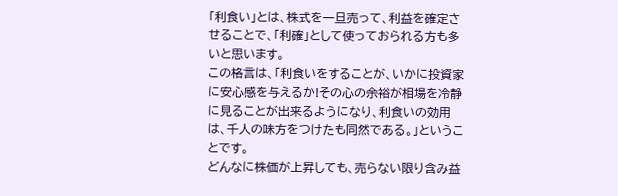「利食い」とは、株式を一旦売って、利益を確定させることで、「利確」として使っておられる方も多いと思います。
この格言は、「利食いをすることが、いかに投資家に安心感を与えるか!その心の余裕が相場を冷静に見ることが出来るようになり、利食いの効用は、千人の味方をつけたも同然である。」ということです。
どんなに株価が上昇しても、売らない限り含み益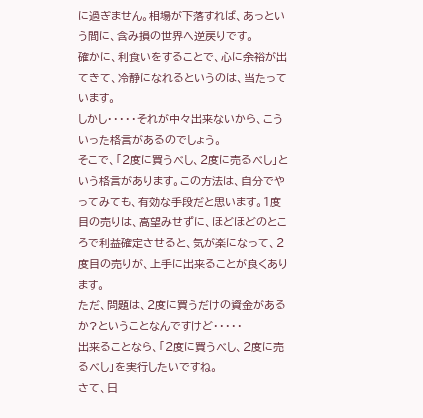に過ぎません。相場が下落すれば、あっという間に、含み損の世界へ逆戻りです。
確かに、利食いをすることで、心に余裕が出てきて、冷静になれるというのは、当たっています。
しかし・・・・・それが中々出来ないから、こういった格言があるのでしょう。
そこで、「2度に買うべし、2度に売るべし」という格言があります。この方法は、自分でやってみても、有効な手段だと思います。1度目の売りは、高望みせずに、ほどほどのところで利益確定させると、気が楽になって、2度目の売りが、上手に出来ることが良くあります。
ただ、問題は、2度に買うだけの資金があるか?ということなんですけど・・・・・
出来ることなら、「2度に買うべし、2度に売るべし」を実行したいですね。
さて、日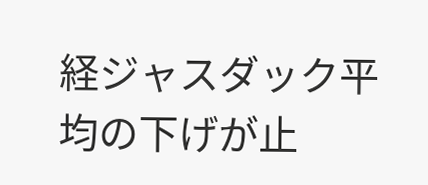経ジャスダック平均の下げが止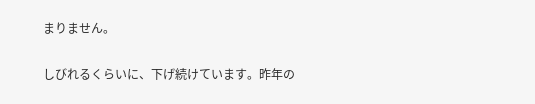まりません。

しびれるくらいに、下げ続けています。昨年の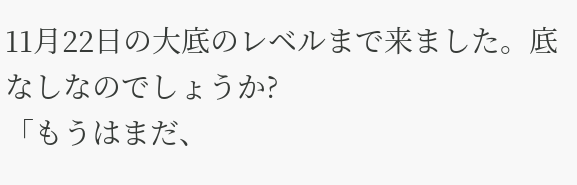11月22日の大底のレベルまで来ました。底なしなのでしょうか?
「もうはまだ、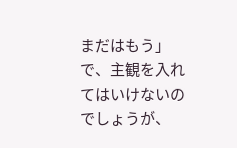まだはもう」で、主観を入れてはいけないのでしょうが、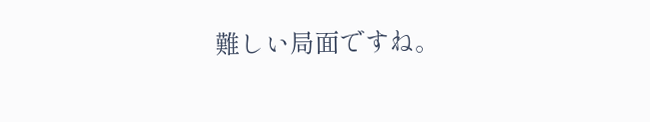難しい局面ですね。